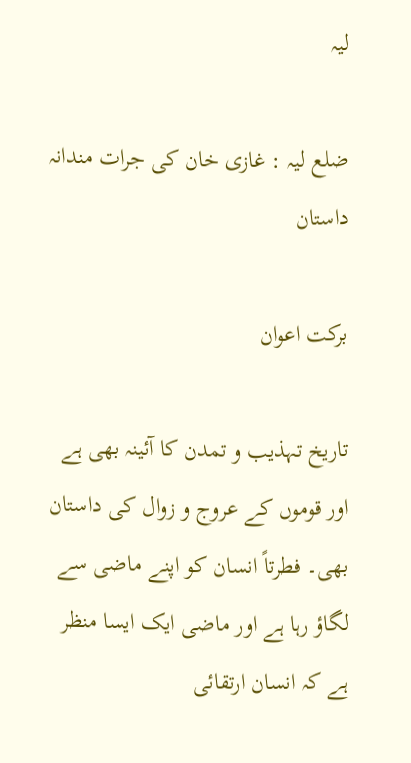لیہ

ضلع لیہ : غازی خان کی جرات مندانہ داستان

برکت اعوان

تاریخ تہذیب و تمدن کا آئینہ بھی ہے اور قوموں کے عروج و زوال کی داستان بھی۔ فطرتاً انسان کو اپنے ماضی سے لگاؤ رہا ہے اور ماضی ایک ایسا منظر ہے کہ انسان ارتقائی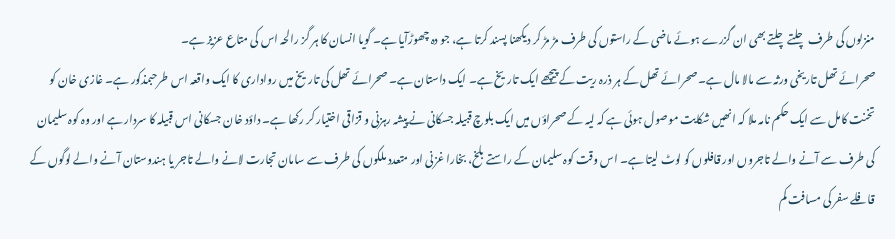منزلوں کی طرف چلتے چلتے بھی ان گزرے ہوئے ماضی کے راستوں کی طرف مڑ مڑ کر دیکھنا پسند کرتا ہے، جو دہ چھوڑآیا ہے۔ گویا انسان کا ہر گز رالحہ اس کی متاع عزیز ہے۔
صحرائے تھل تاریخی ورثہ سے مالا مال ہے۔ صحرائے تھل کے ہر ذرہ ریت کے پیچھے ایک تاریخ ہے۔ ایک داستان ہے۔ صحرائے تھل کی تاریخ میں رواداری کا ایک واقعہ اس طرحبمذکور ہے۔ غازی خان کو تخنت کامل سے ایک حکم نامہ ملا کہ انھیں شکایت موصول ہوئی ہے کہ لیہ کے صحراؤں میں ایک بلوچ قبیلہ جسکانی نے پیشہ رہزنی و قزاقی اختیار کر رکھا ہے۔ داؤد خان جسکانی اس قبیلہ کا سردار ہے اور وہ کوہ سلیمان کی طرف سے آنے والے تاجروں اور قافلوں کو لوٹ لیتا ہے۔ اس وقت کوہ سلیمان کے راستے بلخ، بخارا غزنی اور متعدد ملکوں کی طرف سے سامان تجارت لانے والے تاجر یا ہندوستان آنے والے لوگوں کے قافلے سفر کی مسافت کم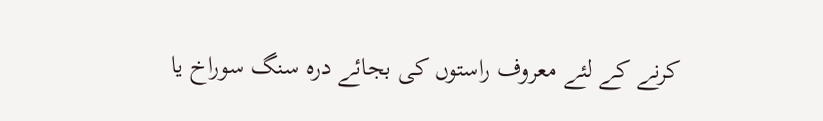کرنے کے لئے معروف راستوں کی بجائے درہ سنگ سوراخ یا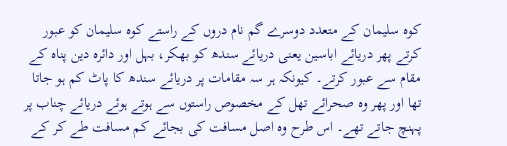کوہ سلیمان کے متعدد دوسرے گم نام دروں کے راستے کوہ سلیمان کو عبور کرتے پھر دریائے اباسین یعنی دریائے سندھ کو بھکر، بہل اور دائرہ دین پناہ کے مقام سے عبور کرتے۔ کیونکہ ہر سہ مقامات پر دریائے سندھ کا پاٹ کم ہو جاتا تھا اور پھر وہ صحرائے تھل کے مخصوص راستوں سے ہوتے ہوئے دریائے چناب پر پہنچ جاتے تھے۔ اس طرح وہ اصل مسافت کی بجائے کم مسافت طے کر کے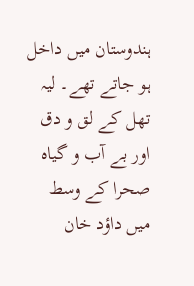ہندوستان میں داخل ہو جاتے تھے۔ لیہ تھل کے لق و دق اور بے آب و گیاہ صحرا کے وسط میں داؤد خان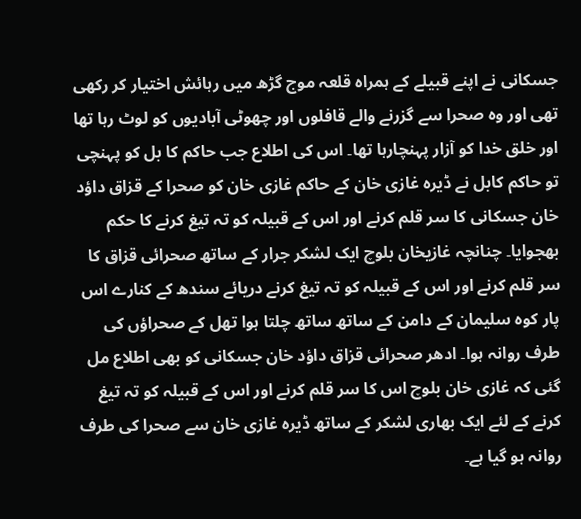جسکانی نے اپنے قبیلے کے ہمراہ قلعہ موج گڑھ میں رہائش اختیار کر رکھی تھی اور وہ صحرا سے گزرنے والے قافلوں اور چھوٹی آبادیوں کو لوٹ رہا تھا اور خلق خدا کو آزار پہنچارہا تھا۔ اس کی اطلاع جب حاکم کا بل کو پہنچی تو حاکم کابل نے ڈیرہ غازی خان کے حاکم غازی خان کو صحرا کے قزاق داؤد خان جسکانی کا سر قلم کرنے اور اس کے قبیلہ کو تہ تیغ کرنے کا حکم بھجوایا۔ چنانچہ غازیخان بلوچ ایک لشکر جرار کے ساتھ صحرائی قزاق کا سر قلم کرنے اور اس کے قبیلہ کو تہ تیغ کرنے دریائے سندھ کے کنارے اس پار کوہ سلیمان کے دامن کے ساتھ ساتھ چلتا ہوا تھل کے صحراؤں کی طرف روانہ ہوا۔ ادھر صحرائی قزاق داؤد خان جسکانی کو بھی اطلاع مل گئی کہ غازی خان بلوچ اس کا سر قلم کرنے اور اس کے قبیلہ کو تہ تیغ کرنے کے لئے ایک بھاری لشکر کے ساتھ ڈیرہ غازی خان سے صحرا کی طرف روانہ ہو گیا ہے۔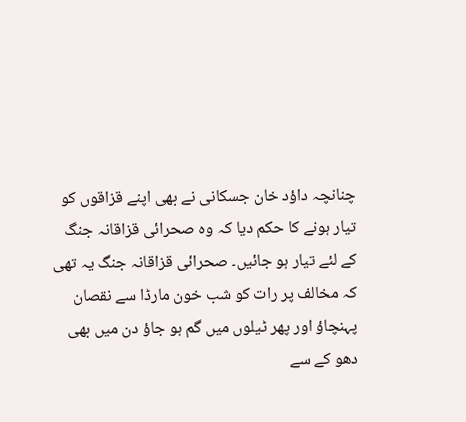چنانچہ داؤد خان جسکانی نے بھی اپنے قزاقوں کو تیار ہونے کا حکم دیا کہ وہ صحرائی قزاقانہ جنگ کے لئے تیار ہو جائیں۔ صحرائی قزاقانہ جنگ یہ تھی کہ مخالف پر رات کو شب خون مارڈا سے نقصان پہنچاؤ اور پھر ٹیلوں میں گم ہو جاؤ دن میں بھی دھو کے سے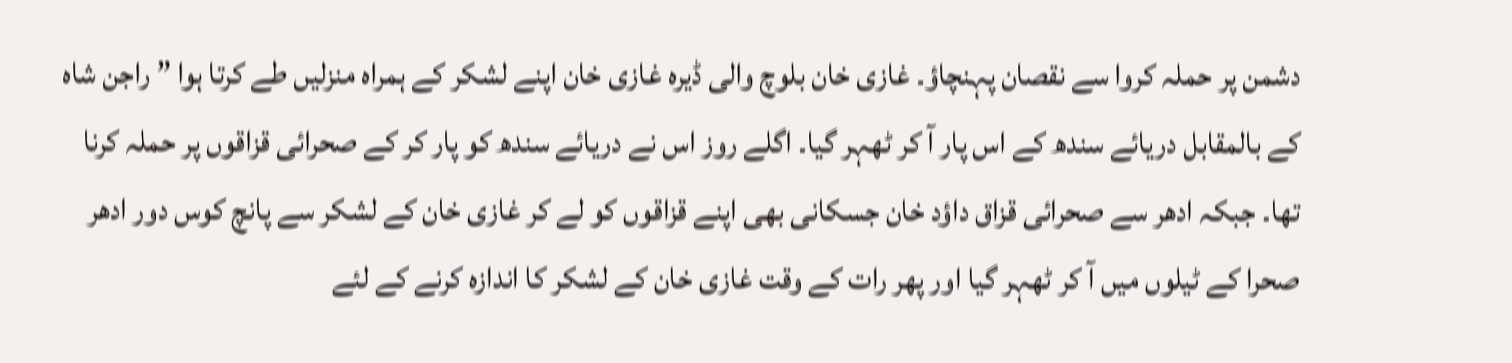دشمن پر حملہ کروا سے نقصان پہنچاؤ۔ غازی خان بلوچ والی ڈیرہ غازی خان اپنے لشکر کے ہمراہ منزلیں طے کرتا ہوا ” راجن شاہ کے بالمقابل دریائے سندھ کے اس پار آ کر ٹھہر گیا۔ اگلے روز اس نے دریائے سندھ کو پار کر کے صحرائی قزاقوں پر حملہ کرنا تھا۔ جبکہ ادھر سے صحرائی قزاق داؤد خان جسکانی بھی اپنے قزاقوں کو لے کر غازی خان کے لشکر سے پانچ کوس دور ادھر صحرا کے ٹیلوں میں آ کر ٹھہر گیا اور پھر رات کے وقت غازی خان کے لشکر کا اندازہ کرنے کے لئے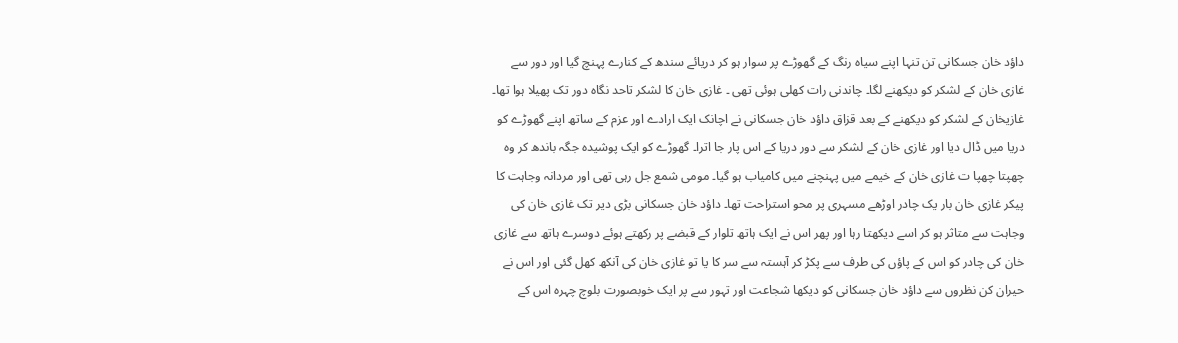داؤد خان جسکانی تن تنہا اپنے سیاہ رنگ کے گھوڑے پر سوار ہو کر دریائے سندھ کے کنارے پہنچ گیا اور دور سے غازی خان کے لشکر کو دیکھنے لگا۔ چاندنی رات کھلی ہوئی تھی ۔ غازی خان کا لشکر تاحد نگاہ دور تک پھیلا ہوا تھا۔ غازیخان کے لشکر کو دیکھنے کے بعد قزاق داؤد خان جسکانی نے اچانک ایک ارادے اور عزم کے ساتھ اپنے گھوڑے کو دریا میں ڈال دیا اور غازی خان کے لشکر سے دور دریا کے اس پار جا اترا۔ گھوڑے کو ایک پوشیدہ جگہ باندھ کر وہ چھپتا چھپا ت غازی خان کے خیمے میں پہنچنے میں کامیاب ہو گیا۔ مومی شمع جل رہی تھی اور مردانہ وجاہت کا پیکر غازی خان بار یک چادر اوڑھے مسہری پر محو استراحت تھا۔ داؤد خان جسکانی بڑی دیر تک غازی خان کی وجاہت سے متاثر ہو کر اسے دیکھتا رہا اور پھر اس نے ایک ہاتھ تلوار کے قبضے پر رکھتے ہوئے دوسرے ہاتھ سے غازی خان کی چادر کو اس کے پاؤں کی طرف سے پکڑ کر آہستہ سے سر کا یا تو غازی خان کی آنکھ کھل گئی اور اس نے حیران کن نظروں سے داؤد خان جسکانی کو دیکھا شجاعت اور تہور سے پر ایک خوبصورت بلوچ چہرہ اس کے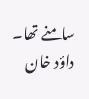سامنے تھا۔ داؤد خان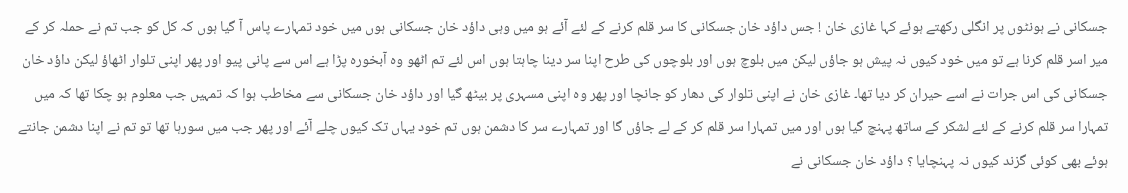جسکانی نے ہونٹوں پر انگلی رکھتے ہوئے کہا غازی خان ! جس داؤد خان جسکانی کا سر قلم کرنے کے لئے آئے ہو میں وہی داؤد خان جسکانی ہوں میں خود تمہارے پاس آ گیا ہوں کہ کل کو جب تم نے حملہ کر کے میر اسر قلم کرنا ہے تو میں خود کیوں نہ پیش ہو جاؤں لیکن میں بلوچ ہوں اور بلوچوں کی طرح اپنا سر دینا چاہتا ہوں اس لئے تم اٹھو وہ آبخورہ پڑا ہے اس سے پانی پیو اور پھر اپنی تلوار اٹھاؤ لیکن داؤد خان جسکانی کی اس جرات نے اسے حیران کر دیا تھا۔ غازی خان نے اپنی تلوار کی دھار کو جانچا اور پھر وہ اپنی مسہری پر بیٹھ گیا اور داؤد خان جسکانی سے مخاطب ہوا کہ تمہیں جب معلوم ہو چکا تھا کہ میں تمہارا سر قلم کرنے کے لئے لشکر کے ساتھ پہنچ گیا ہوں اور میں تمہارا سر قلم کر کے لے جاؤں گا اور تمہارے سر کا دشمن ہوں تم خود یہاں تک کیوں چلے آئے اور پھر جب میں سورہا تھا تو تم نے اپنا دشمن جانتے ہوئے بھی کوئی گزند کیوں نہ پہنچایا ؟ داؤد خان جسکانی نے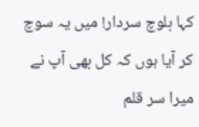کہا بلوچ سردار! میں یہ سوچ کر آیا ہوں کہ کل بھی آپ نے میرا سر قلم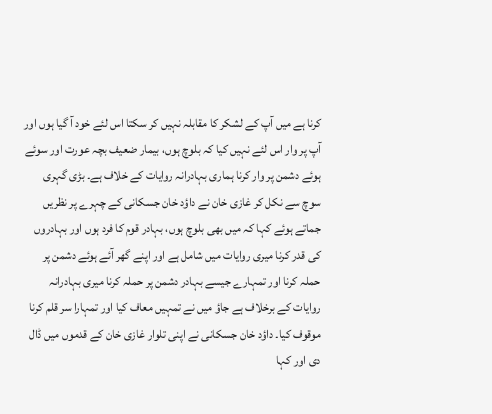کرنا ہے میں آپ کے لشکر کا مقابلہ نہیں کر سکتا اس لئے خود آ گیا ہوں اور آپ پر وار اس لئے نہیں کیا کہ بلوچ ہوں، بیمار ضعیف بچہ عورت اور سوئے ہوئے دشمن پر وار کرنا ہماری بہادرانہ روایات کے خلاف ہے۔ بڑی گہری سوچ سے نکل کر غازی خان نے داؤد خان جسکانی کے چہرے پر نظریں جماتے ہوئے کہا کہ میں بھی بلوچ ہوں، بہادر قوم کا فرد ہوں اور بہادروں کی قدر کرنا میری روایات میں شامل ہے اور اپنے گھر آئے ہوئے دشمن پر حملہ کرنا اور تمہارے جیسے بہادر دشمن پر حملہ کرنا میری بہادرانہ روایات کے برخلاف ہے جاؤ میں نے تمہیں معاف کیا اور تمہارا سر قلم کرنا موقوف کیا۔ داؤد خان جسکانی نے اپنی تلوار غازی خان کے قدموں میں ڈال دی اور کہا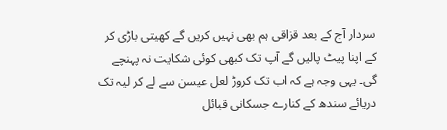سردار آج کے بعد قزاقی ہم بھی نہیں کریں گے کھیتی باڑی کر کے اپنا پیٹ پالیں گے آپ تک کبھی کوئی شکایت نہ پہنچے گی۔ یہی وجہ ہے کہ اب تک کروڑ لعل عیسن سے لے کر لیہ تک دریائے سندھ کے کنارے جسکانی قبائل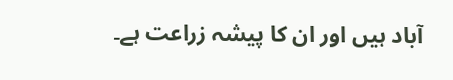آباد ہیں اور ان کا پیشہ زراعت ہے۔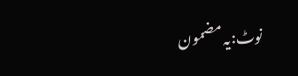نوٹ:یہ مضمون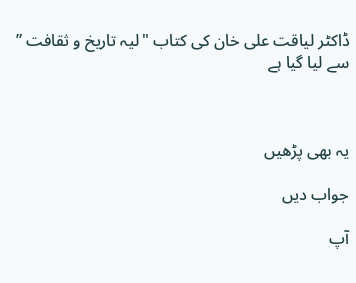ڈاکٹر لیاقت علی خان کی کتاب "لیہ تاریخ و ثقافت ” سے لیا گیا ہے



یہ بھی پڑھیں

جواب دیں

آپ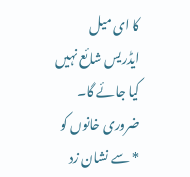کا ای میل ایڈریس شائع نہیں کیا جائے گا۔ ضروری خانوں کو * سے نشان زد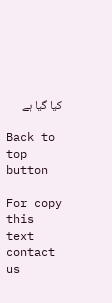کیا گیا ہے

Back to top button

For copy this text contact us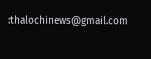:thalochinews@gmail.com